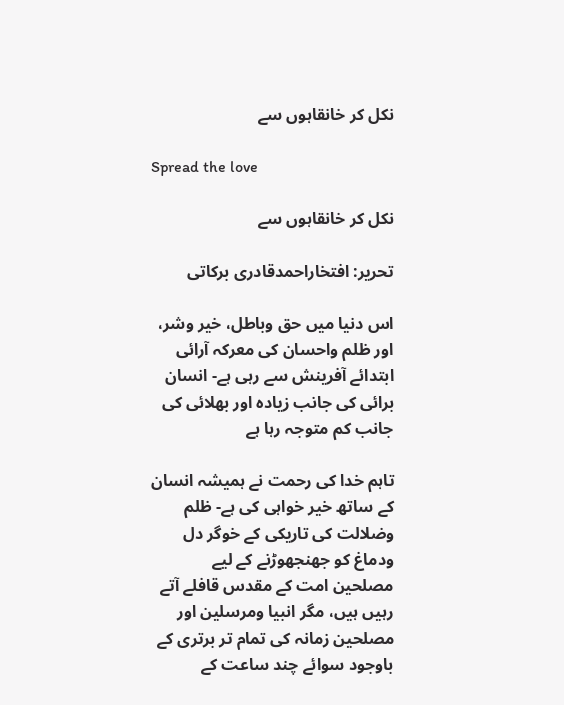نکل کر خانقاہوں سے

Spread the love

نکل کر خانقاہوں سے

تحریر: افتخاراحمدقادری برکاتی

اس دنیا میں حق وباطل، خیر وشر، اور ظلم واحسان کی معرکہ آرائی ابتدائے آفرینش سے رہی ہے- انسان برائی کی جانب زیادہ اور بھلائی کی جانب کم متوجہ رہا ہے

تاہم خدا کی رحمت نے ہمیشہ انسان کے ساتھ خیر خواہی کی ہے- ظلم وضلالت کی تاریکی کے خوگر دل ودماغ کو جھنجھوڑنے کے لیے مصلحین امت کے مقدس قافلے آتے رہیں ہیں، مگر انبیا ومرسلین اور مصلحین زمانہ کی تمام تر برتری کے باوجود سوائے چند ساعت کے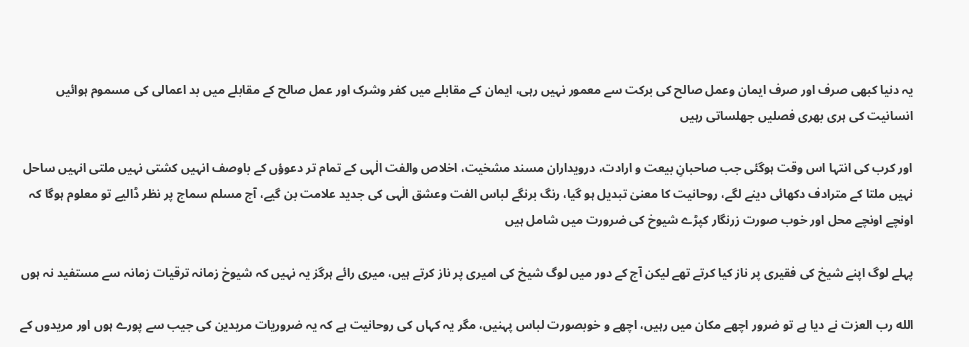یہ دنیا کبھی صرف اور صرف ایمان وعمل صالح کی برکت سے معمور نہیں رہی، ایمان کے مقابلے میں کفر وشرک اور عمل صالح کے مقابلے میں بد اعمالی کی مسموم ہوائیں انسانیت کی ہری بھری فصلیں جھلساتی رہیں

اور کرب کی انتہا اس وقت ہوگئی جب صاحبانِ بیعت و ارادت، درویداران مسند مشخیت، اخلاص والفت الٰہی کے تمام تر دعوؤں کے باوصف انہیں کشتی نہیں ملتی انہیں ساحل نہیں ملتا کے مترادف دکھائی دینے لگے، روحانیت کا معنیٰ تبدیل ہو گیا، رنگ برنگے لباس الفت وعشق الٰہی کی جدید علامت بن گیے، آج مسلم سماج پر نظر ڈالیے تو معلوم ہوگا کہ اونچے اونچے محل اور خوب صورت زرنگار کپڑے شیوخ کی ضرورت میں شامل ہیں

پہلے لوگ اپنے شیخ کی فقیری پر ناز کیا کرتے تھے لیکن آج کے دور میں لوگ شیخ کی امیری پر ناز کرتے ہیں، میری رائے ہرگز یہ نہیں کہ شیوخ زمانہ ترقیات زمانہ سے مستفید نہ ہوں

الله رب العزت نے دیا ہے تو ضرور اچھے مکان میں رہیں، اچھے و خوبصورت لباس پہنیں، مگر یہ کہاں کی روحانیت ہے کہ یہ ضروریات مریدین کی جیب سے پورے ہوں اور مریدوں کے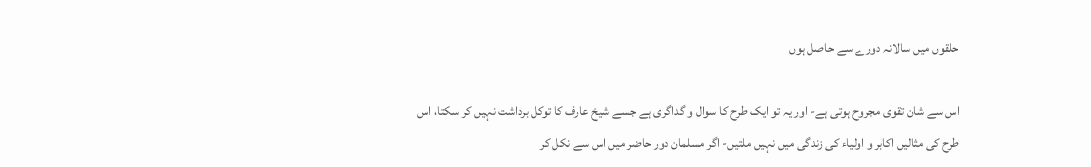حلقوں میں سالانہ دورے سے حاصل ہوں

اس سے شان تقوی مجروح ہوتی ہے- اور یہ تو ایک طرح کا سوال و گداگری ہے جسے شیخ عارف کا توکل برداشت نہیں کر سکتا، اس طرح کی مثالیں اکابر و اولیاء کی زندگی میں نہیں ملتیں- اگر مسلمان دور حاضر میں اس سے نکل کر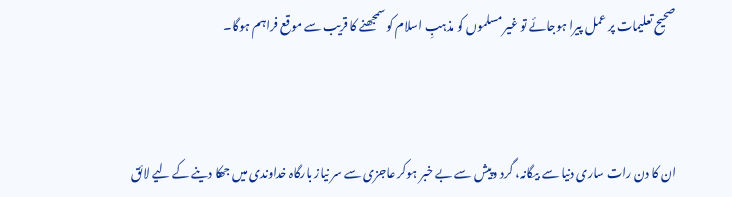صحیح تعلیمات پر عمل پیرا ہوجائے تو غیر مسلموں کو مذہبِ اسلام کو سمجھنے کا قریب سے موقع فراہم ہوگا۔



ان کا دن رات ساری دنیا سے بیگانہ، گرد وپیش سے بے خبر ہوکر عاجزی سے سر نیاز بارگاہ خداوندی میں جھکا دینے کے لیے لائق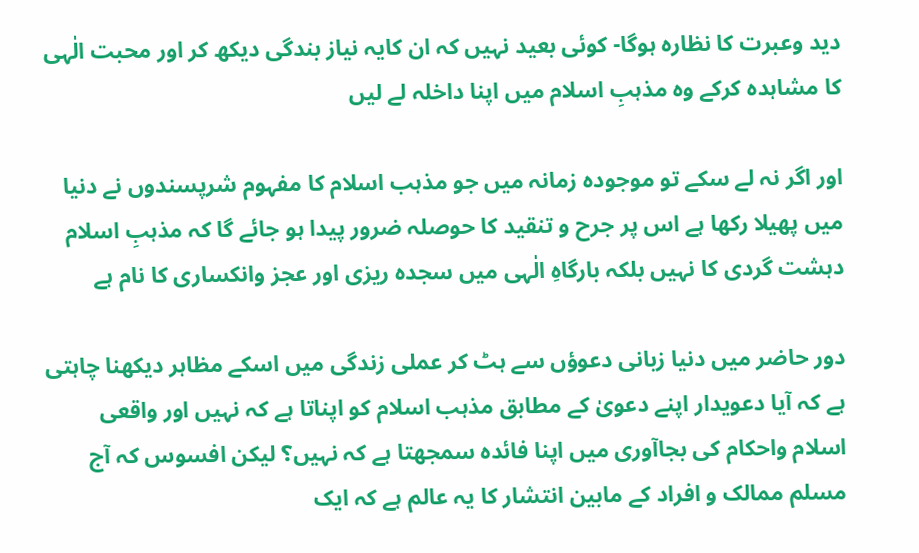دید وعبرت کا نظارہ ہوگا- کوئی بعید نہیں کہ ان کایہ نیاز بندگی دیکھ کر اور محبت الٰہی کا مشاہدہ کرکے وہ مذہبِ اسلام میں اپنا داخلہ لے لیں

اور اگر نہ لے سکے تو موجودہ زمانہ میں جو مذہب اسلام کا مفہوم شرپسندوں نے دنیا میں پھیلا رکھا ہے اس پر جرح و تنقید کا حوصلہ ضرور پیدا ہو جائے گا کہ مذہبِ اسلام دہشت گردی کا نہیں بلکہ بارگاہِ الٰہی میں سجدہ ریزی اور عجز وانکساری کا نام ہے

دور حاضر میں دنیا زبانی دعوؤں سے ہٹ کر عملی زندگی میں اسکے مظاہر دیکھنا چاہتی ہے کہ آیا دعویدار اپنے دعویٰ کے مطابق مذہب اسلام کو اپناتا ہے کہ نہیں اور واقعی اسلام واحکام کی بجاآوری میں اپنا فائدہ سمجھتا ہے کہ نہیں؟ لیکن افسوس کہ آج مسلم ممالک و افراد کے مابین انتشار کا یہ عالم ہے کہ ایک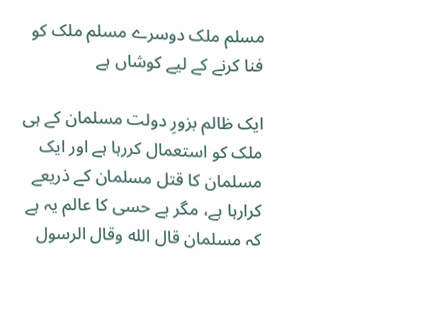مسلم ملک دوسرے مسلم ملک کو فنا کرنے کے لیے کوشاں ہے

ایک ظالم بزورِ دولت مسلمان کے ہی ملک کو استعمال کررہا ہے اور ایک مسلمان کا قتل مسلمان کے ذریعے کرارہا ہے، مگر بے حسی کا عالم یہ ہے کہ مسلمان قال الله وقال الرسول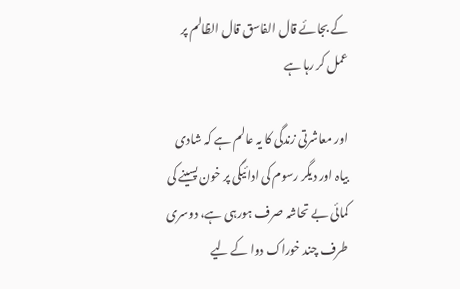کے بجائے قال الفاسق قال الظالم پر عمل کر رہا ہے

اور معاشرتی زندگی کا یہ عالم ہے کہ شادی بیاہ اور دیگر رسوم کی ادائیگی پر خون پسینے کی کمائی بے تحاشہ صرف ہورہی ہے، دوسری طرف چند خوراک دوا کے لیے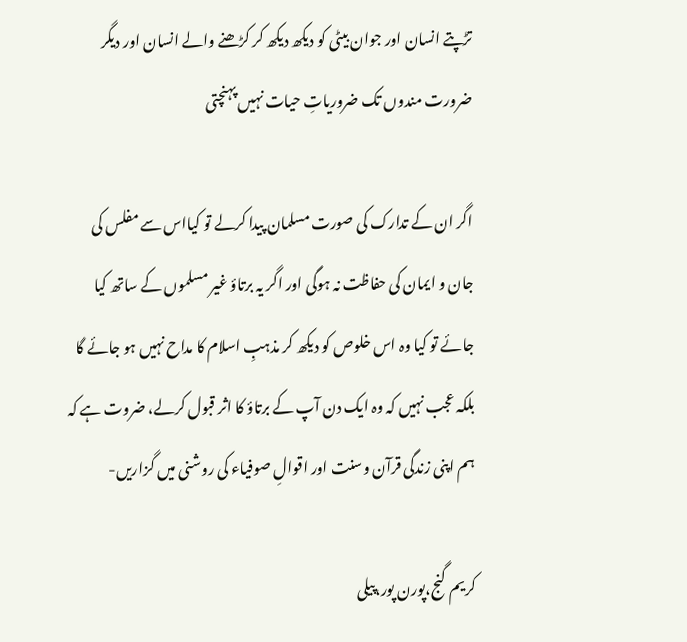تڑپتے انسان اور جوان بیٹی کو دیکھ دیکھ کر کڑھنے والے انسان اور دیگر ضرورت مندوں تک ضروریاتِ حیات نہیں پہنچتی

اگر ان کے تدارک کی صورت مسلمان پیدا کرلے تو کیااس سے مفلس کی جان و ایمان کی حفاظت نہ ہوگی اور اگر یہ برتاؤ غیر مسلموں کے ساتھ کیا جائے تو کیا وہ اس خلوص کو دیکھ کر مذہبِ اسلام کا مداح نہیں ہو جائے گا بلکہ عجب نہیں کہ وہ ایک دن آپ کے برتاؤ کا اثر قبول کرلے، ضروت ہے کہ ہم اپنی زندگی قرآن وسنت اور اقوالِ صوفیاء کی روشنی میں گزاریں-

کریم گنج،پورن پور،پیلی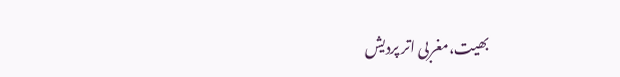بھیت،مغربی اتر پردیش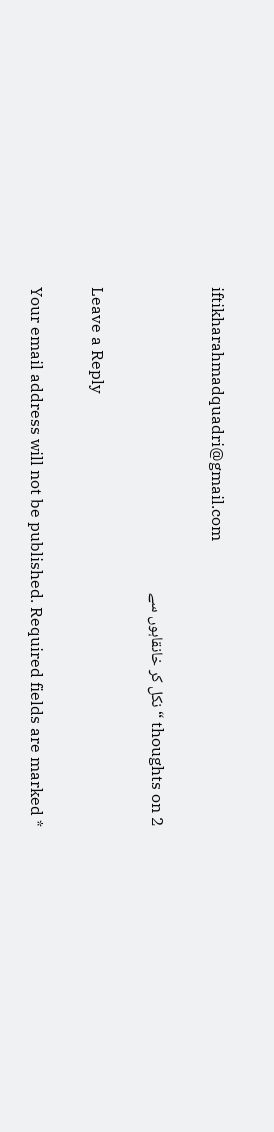iftikharahmadquadri@gmail.com

2 thoughts on “نکل کر خانقاہوں سے

Leave a Reply

Your email address will not be published. Required fields are marked *